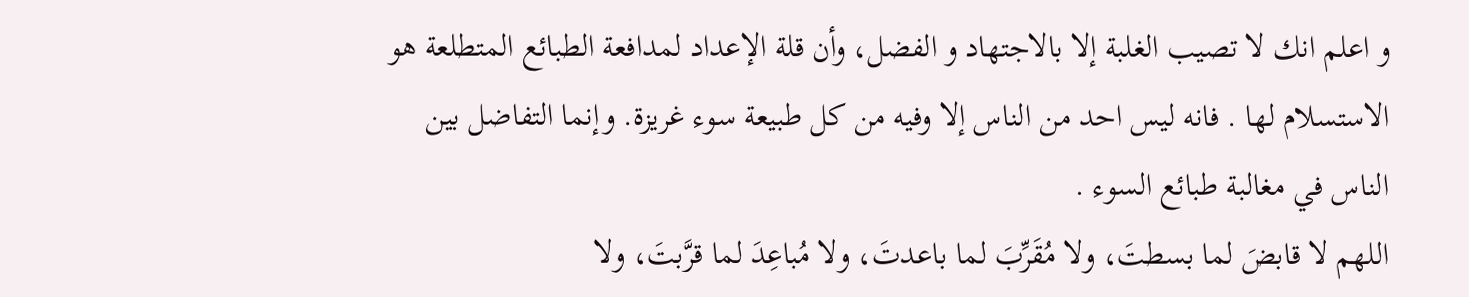و اعلم انك لا تصيب الغلبة إلا بالاجتهاد و الفضل، وأن قلة الإعداد لمدافعة الطبائع المتطلعة هو الاستسلام لها . فانه ليس احد من الناس إلا وفيه من كل طبيعة سوء غريزة. وإنما التفاضل بين الناس في مغالبة طبائع السوء .
اللهم لا قابضَ لما بسطتَ، ولا مُقَرِّبَ لما باعدتَ، ولا مُباعِدَ لما قرَّبتَ، ولا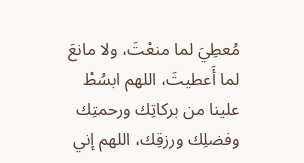مُعطِيَ لما منعْتَ، ولا مانعَ لما أَعطيتَ، اللهم ابسُطْ علينا من بركاتِك ورحمتِك وفضلِك ورزقِك، اللهم إني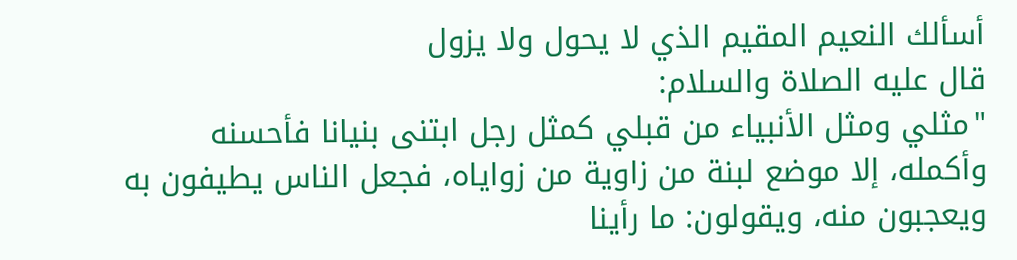أسألك النعيم المقيم الذي لا يحول ولا يزول
قال عليه الصلاة والسلام:
"مثلي ومثل الأنبياء من قبلي كمثل رجل ابتنى بنيانا فأحسنه وأكمله، إلا موضع لبنة من زاوية من زواياه، فجعل الناس يطيفون به ويعجبون منه، ويقولون: ما رأينا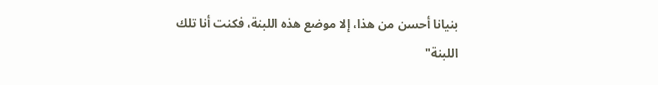بنيانا أحسن من هذا، إلا موضع هذه اللبنة، فكنت أنا تلك اللبنة"